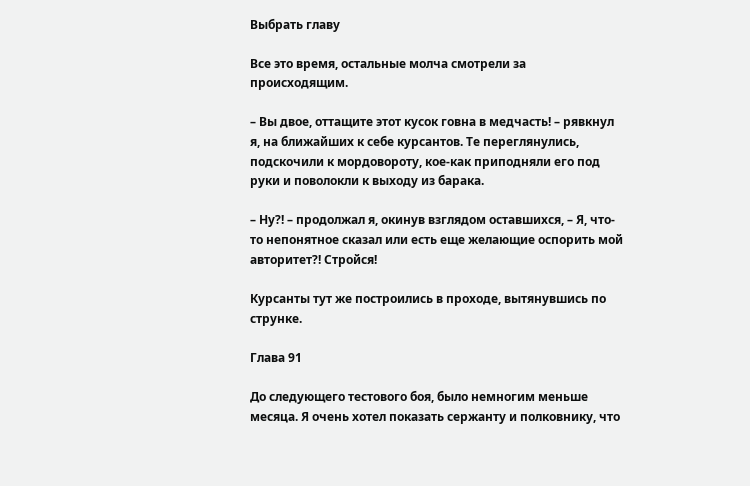Выбрать главу

Все это время, остальные молча смотрели за происходящим.

– Вы двое, оттащите этот кусок говна в медчасть! – рявкнул я, на ближайших к себе курсантов. Те переглянулись, подскочили к мордовороту, кое-как приподняли его под руки и поволокли к выходу из барака.

– Ну?! – продолжал я, окинув взглядом оставшихся, – Я, что-то непонятное сказал или есть еще желающие оспорить мой авторитет?! Стройся!

Курсанты тут же построились в проходе, вытянувшись по струнке.

Глава 91

До следующего тестового боя, было немногим меньше месяца. Я очень хотел показать сержанту и полковнику, что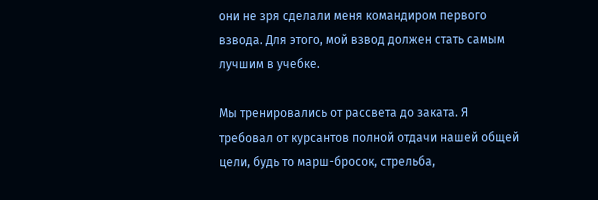они не зря сделали меня командиром первого взвода. Для этого, мой взвод должен стать самым лучшим в учебке.

Мы тренировались от рассвета до заката. Я требовал от курсантов полной отдачи нашей общей цели, будь то марш-бросок, стрельба,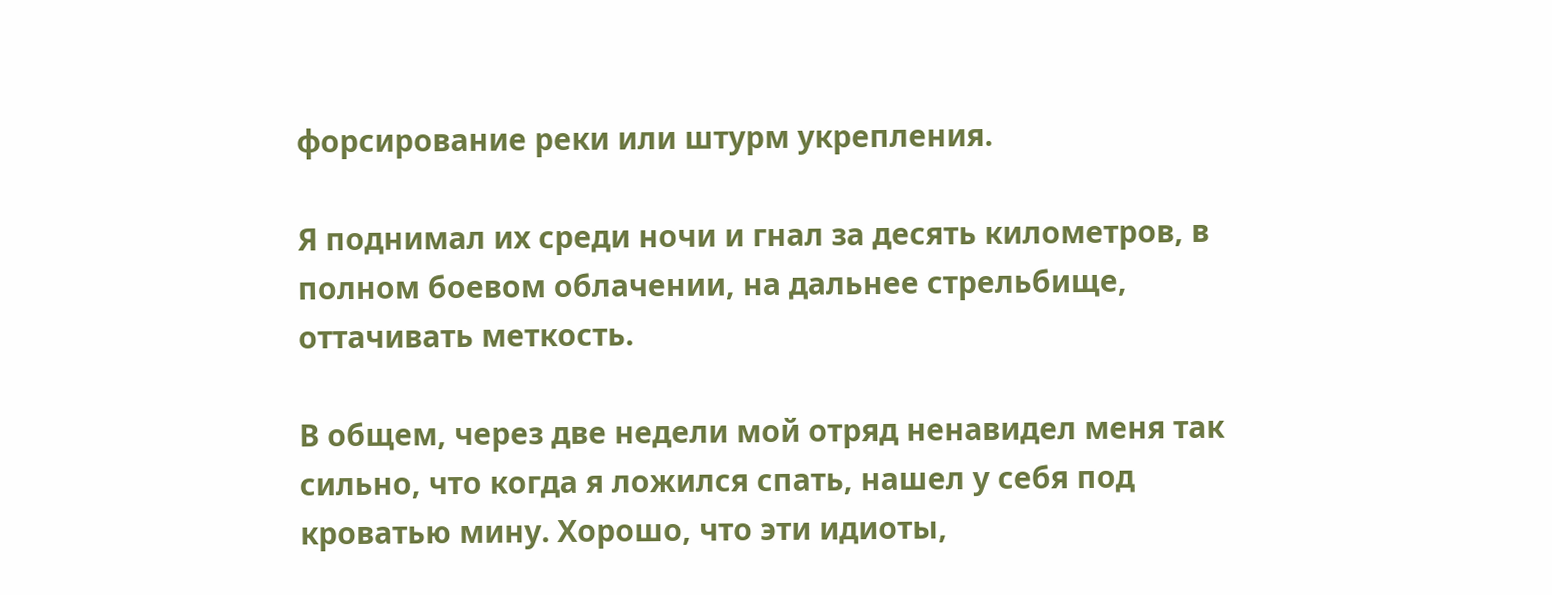форсирование реки или штурм укрепления.

Я поднимал их среди ночи и гнал за десять километров, в полном боевом облачении, на дальнее стрельбище, оттачивать меткость.

В общем, через две недели мой отряд ненавидел меня так сильно, что когда я ложился спать, нашел у себя под кроватью мину. Хорошо, что эти идиоты,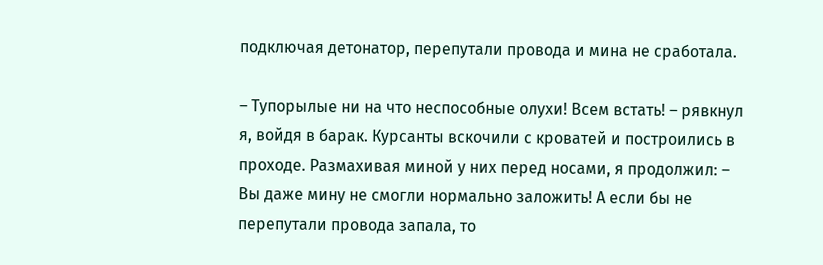подключая детонатор, перепутали провода и мина не сработала.

– Тупорылые ни на что неспособные олухи! Всем встать! – рявкнул я, войдя в барак. Курсанты вскочили с кроватей и построились в проходе. Размахивая миной у них перед носами, я продолжил: – Вы даже мину не смогли нормально заложить! А если бы не перепутали провода запала, то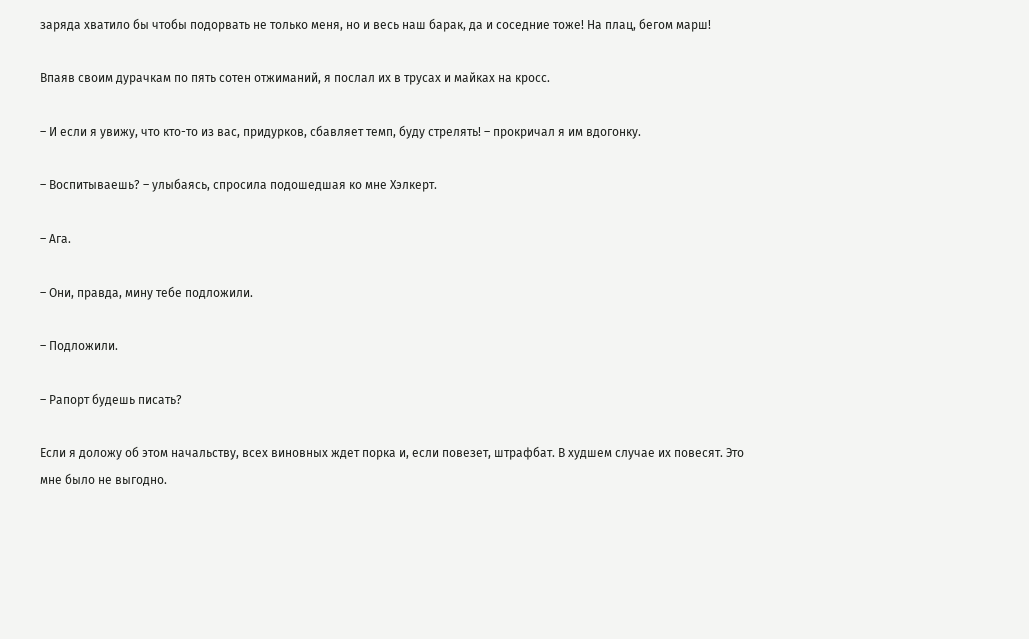заряда хватило бы чтобы подорвать не только меня, но и весь наш барак, да и соседние тоже! На плац, бегом марш!

Впаяв своим дурачкам по пять сотен отжиманий, я послал их в трусах и майках на кросс.

– И если я увижу, что кто-то из вас, придурков, сбавляет темп, буду стрелять! – прокричал я им вдогонку.

– Воспитываешь? – улыбаясь, спросила подошедшая ко мне Хэлкерт.

– Ага.

– Они, правда, мину тебе подложили.

– Подложили.

– Рапорт будешь писать?

Если я доложу об этом начальству, всех виновных ждет порка и, если повезет, штрафбат. В худшем случае их повесят. Это мне было не выгодно.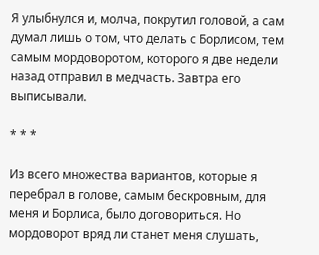Я улыбнулся и, молча, покрутил головой, а сам думал лишь о том, что делать с Борлисом, тем самым мордоворотом, которого я две недели назад отправил в медчасть. Завтра его выписывали.

* * *

Из всего множества вариантов, которые я перебрал в голове, самым бескровным, для меня и Борлиса, было договориться. Но мордоворот вряд ли станет меня слушать,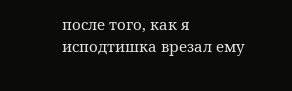после того, как я исподтишка врезал ему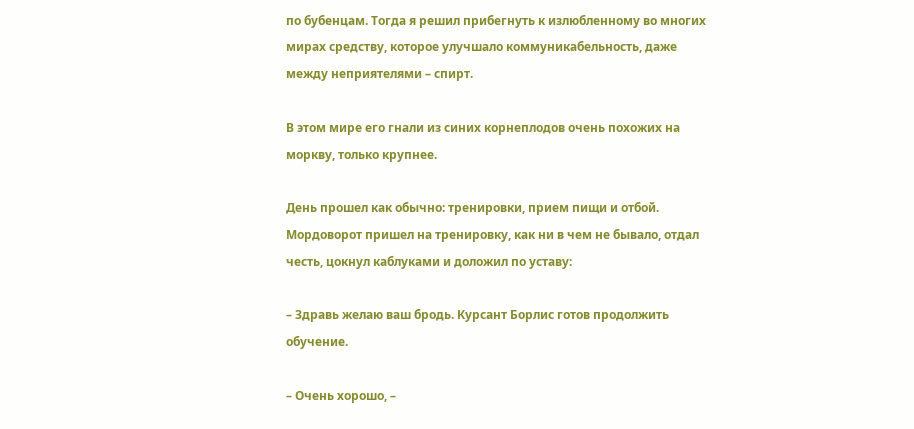по бубенцам. Тогда я решил прибегнуть к излюбленному во многих мирах средству, которое улучшало коммуникабельность, даже между неприятелями – спирт.

В этом мире его гнали из синих корнеплодов очень похожих на моркву, только крупнее.

День прошел как обычно: тренировки, прием пищи и отбой. Мордоворот пришел на тренировку, как ни в чем не бывало, отдал честь, цокнул каблуками и доложил по уставу:

– Здравь желаю ваш бродь. Курсант Борлис готов продолжить обучение.

– Очень хорошо, –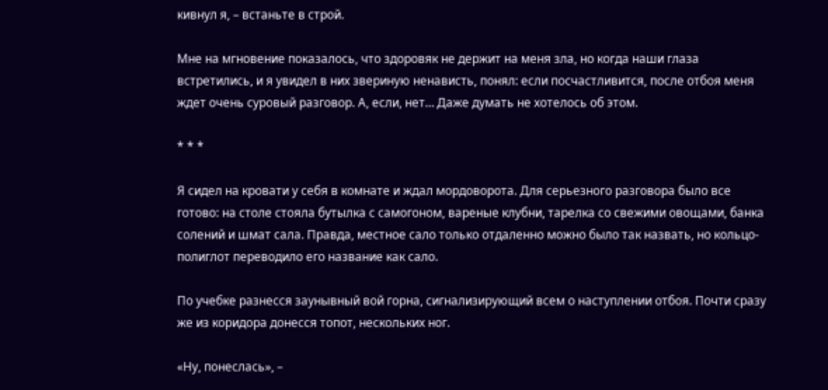кивнул я, – встаньте в строй.

Мне на мгновение показалось, что здоровяк не держит на меня зла, но когда наши глаза встретились, и я увидел в них звериную ненависть, понял: если посчастливится, после отбоя меня ждет очень суровый разговор. А, если, нет… Даже думать не хотелось об этом.

* * *

Я сидел на кровати у себя в комнате и ждал мордоворота. Для серьезного разговора было все готово: на столе стояла бутылка с самогоном, вареные клубни, тарелка со свежими овощами, банка солений и шмат сала. Правда, местное сало только отдаленно можно было так назвать, но кольцо-полиглот переводило его название как сало.

По учебке разнесся заунывный вой горна, сигнализирующий всем о наступлении отбоя. Почти сразу же из коридора донесся топот, нескольких ног.

«Ну, понеслась», –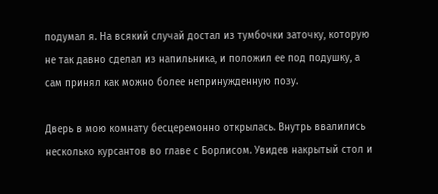подумал я. На всякий случай достал из тумбочки заточку, которую не так давно сделал из напильника, и положил ее под подушку, а сам принял как можно более непринужденную позу.

Дверь в мою комнату бесцеремонно открылась. Внутрь ввалились несколько курсантов во главе с Борлисом. Увидев накрытый стол и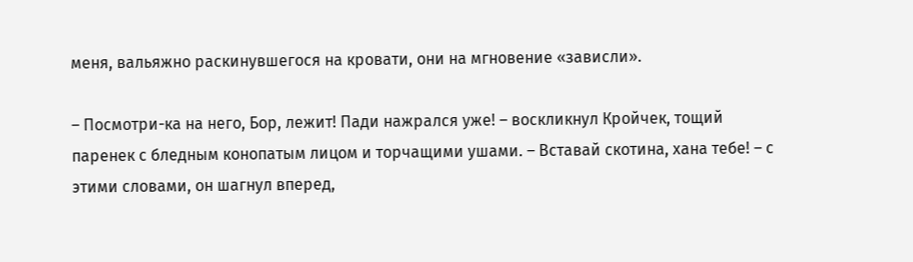меня, вальяжно раскинувшегося на кровати, они на мгновение «зависли».

– Посмотри-ка на него, Бор, лежит! Пади нажрался уже! – воскликнул Кройчек, тощий паренек с бледным конопатым лицом и торчащими ушами. – Вставай скотина, хана тебе! – с этими словами, он шагнул вперед,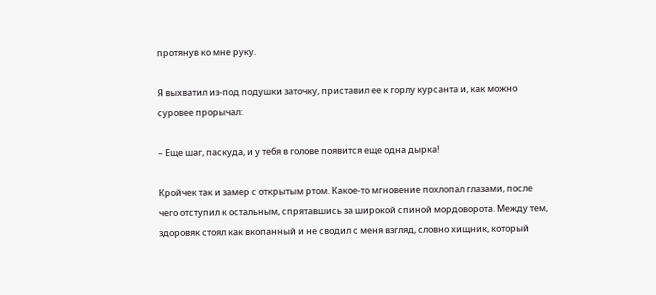протянув ко мне руку.

Я выхватил из-под подушки заточку, приставил ее к горлу курсанта и, как можно суровее прорычал:

– Еще шаг, паскуда, и у тебя в голове появится еще одна дырка!

Кройчек так и замер с открытым ртом. Какое-то мгновение похлопал глазами, после чего отступил к остальным, спрятавшись за широкой спиной мордоворота. Между тем, здоровяк стоял как вкопанный и не сводил с меня взгляд, словно хищник, который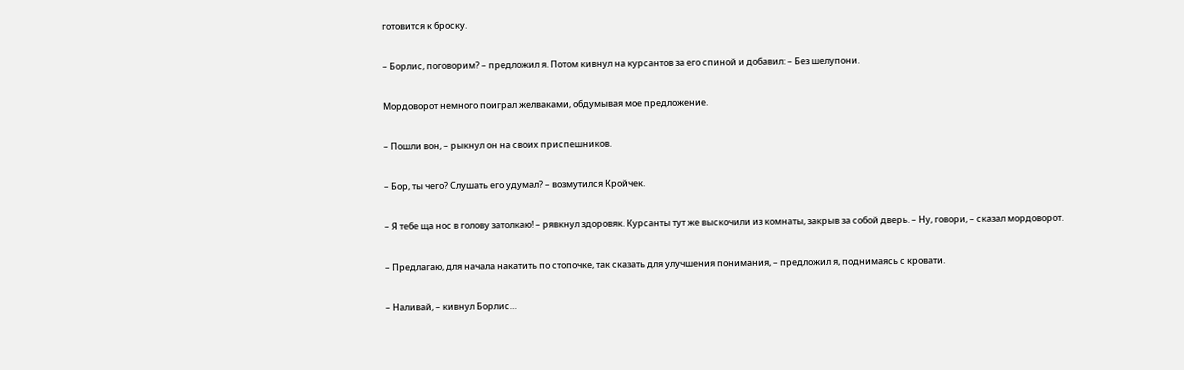готовится к броску.

– Борлис, поговорим? – предложил я. Потом кивнул на курсантов за его спиной и добавил: – Без шелупони.

Мордоворот немного поиграл желваками, обдумывая мое предложение.

– Пошли вон, – рыкнул он на своих приспешников.

– Бор, ты чего? Слушать его удумал? – возмутился Кройчек.

– Я тебе ща нос в голову затолкаю! – рявкнул здоровяк. Курсанты тут же выскочили из комнаты, закрыв за собой дверь. – Ну, говори, – сказал мордоворот.

– Предлагаю, для начала накатить по стопочке, так сказать для улучшения понимания, – предложил я, поднимаясь с кровати.

– Наливай, – кивнул Борлис…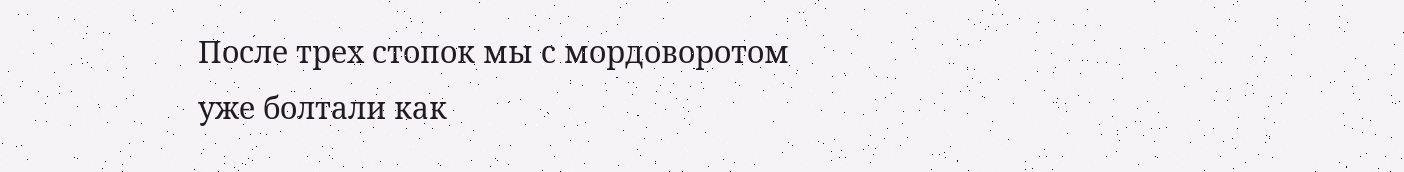После трех стопок мы с мордоворотом уже болтали как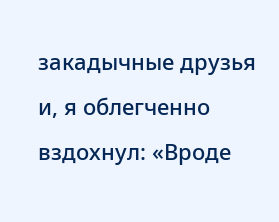закадычные друзья и, я облегченно вздохнул: «Вроде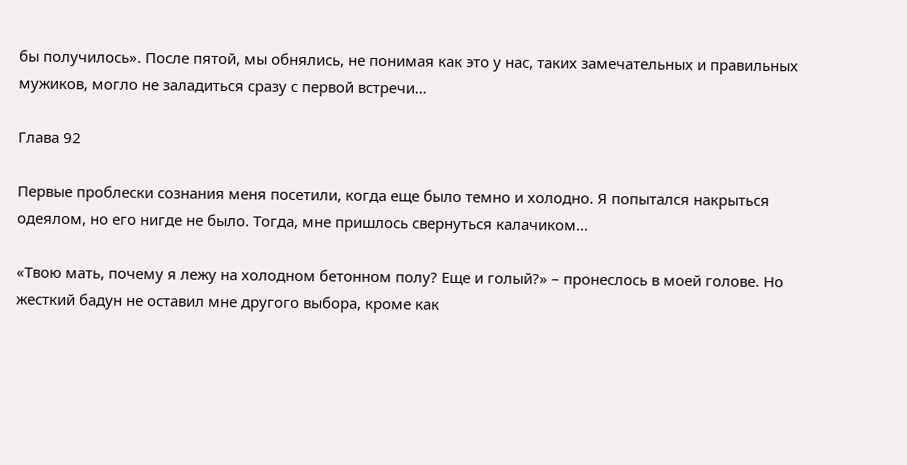бы получилось». После пятой, мы обнялись, не понимая как это у нас, таких замечательных и правильных мужиков, могло не заладиться сразу с первой встречи…

Глава 92

Первые проблески сознания меня посетили, когда еще было темно и холодно. Я попытался накрыться одеялом, но его нигде не было. Тогда, мне пришлось свернуться калачиком…

«Твою мать, почему я лежу на холодном бетонном полу? Еще и голый?» – пронеслось в моей голове. Но жесткий бадун не оставил мне другого выбора, кроме как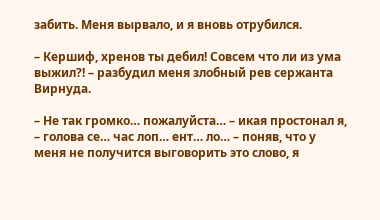забить. Меня вырвало, и я вновь отрубился.

– Кершиф, хренов ты дебил! Совсем что ли из ума выжил?! – разбудил меня злобный рев сержанта Вирнуда.

– Не так громко… пожалуйста… – икая простонал я, – голова се… час лоп… ент… ло… – поняв, что у меня не получится выговорить это слово, я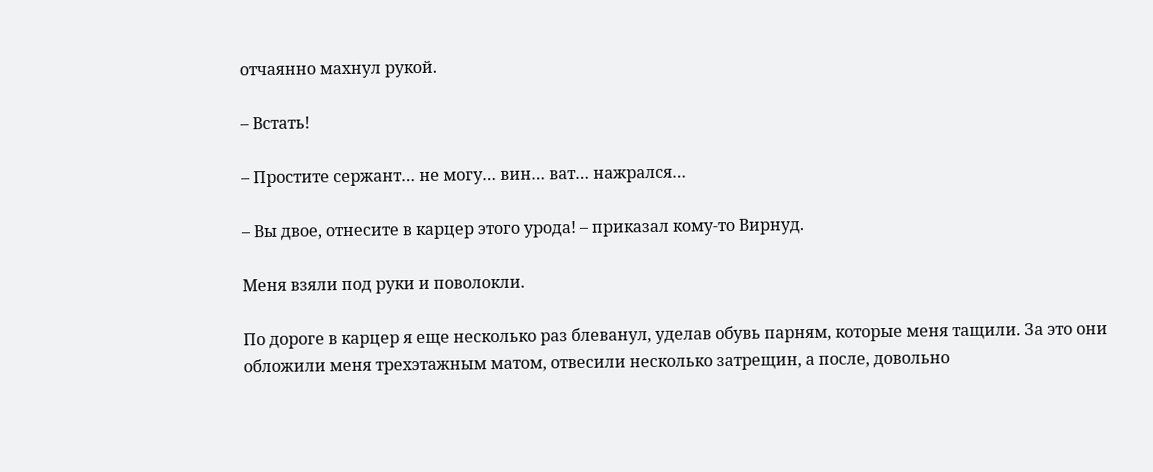отчаянно махнул рукой.

– Встать!

– Простите сержант… не могу… вин… ват… нажрался…

– Вы двое, отнесите в карцер этого урода! – приказал кому-то Вирнуд.

Меня взяли под руки и поволокли.

По дороге в карцер я еще несколько раз блеванул, уделав обувь парням, которые меня тащили. За это они обложили меня трехэтажным матом, отвесили несколько затрещин, а после, довольно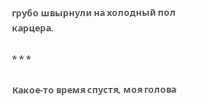грубо швырнули на холодный пол карцера.

* * *

Какое-то время спустя, моя голова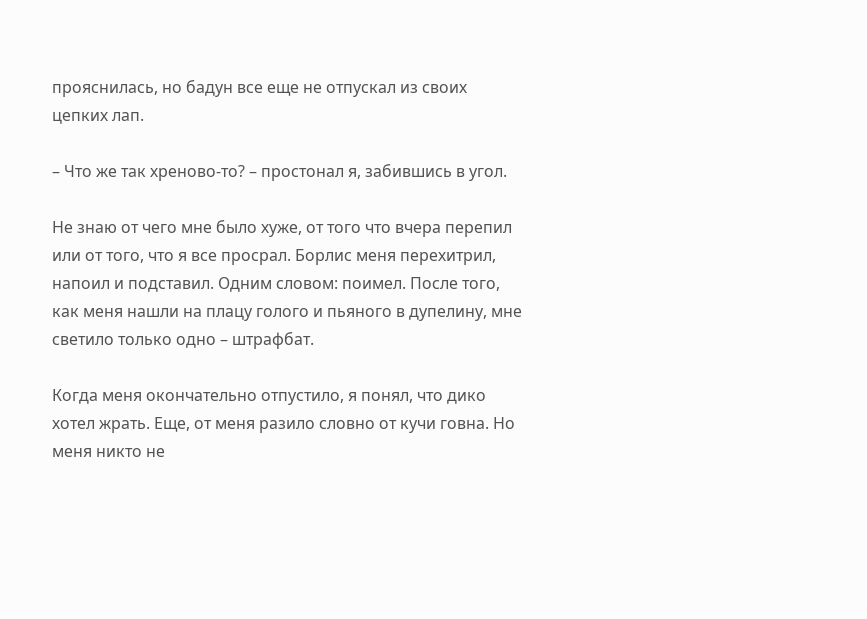прояснилась, но бадун все еще не отпускал из своих цепких лап.

– Что же так хреново-то? – простонал я, забившись в угол.

Не знаю от чего мне было хуже, от того что вчера перепил или от того, что я все просрал. Борлис меня перехитрил, напоил и подставил. Одним словом: поимел. После того, как меня нашли на плацу голого и пьяного в дупелину, мне светило только одно – штрафбат.

Когда меня окончательно отпустило, я понял, что дико хотел жрать. Еще, от меня разило словно от кучи говна. Но меня никто не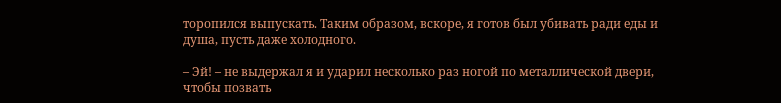торопился выпускать. Таким образом, вскоре, я готов был убивать ради еды и душа, пусть даже холодного.

– Эй! – не выдержал я и ударил несколько раз ногой по металлической двери, чтобы позвать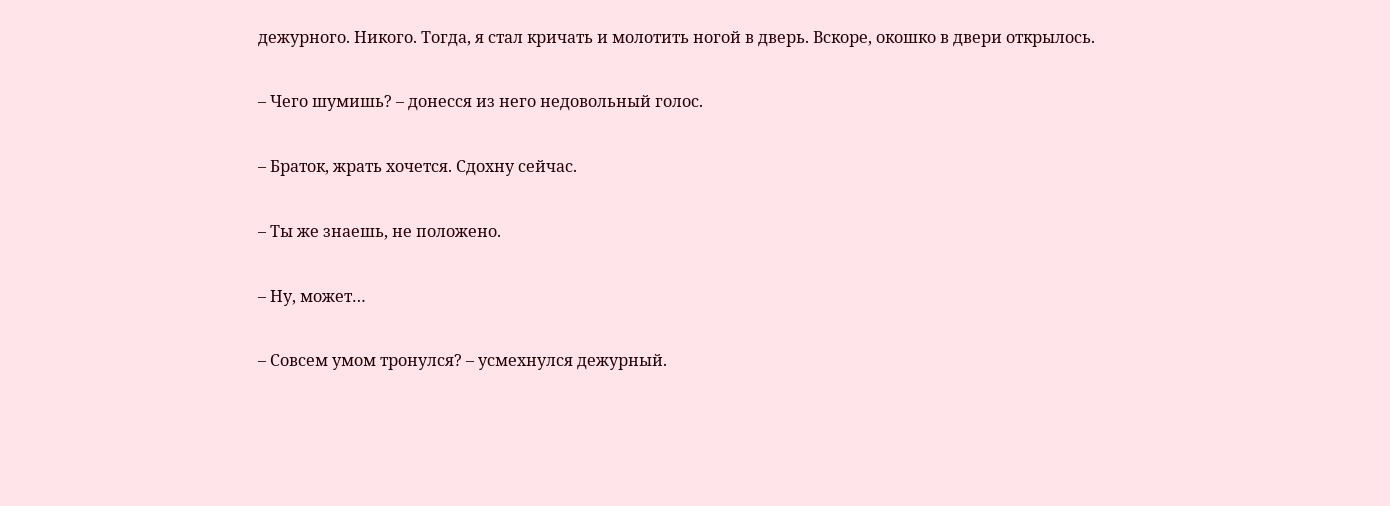дежурного. Никого. Тогда, я стал кричать и молотить ногой в дверь. Вскоре, окошко в двери открылось.

– Чего шумишь? – донесся из него недовольный голос.

– Браток, жрать хочется. Сдохну сейчас.

– Ты же знаешь, не положено.

– Ну, может…

– Совсем умом тронулся? – усмехнулся дежурный.